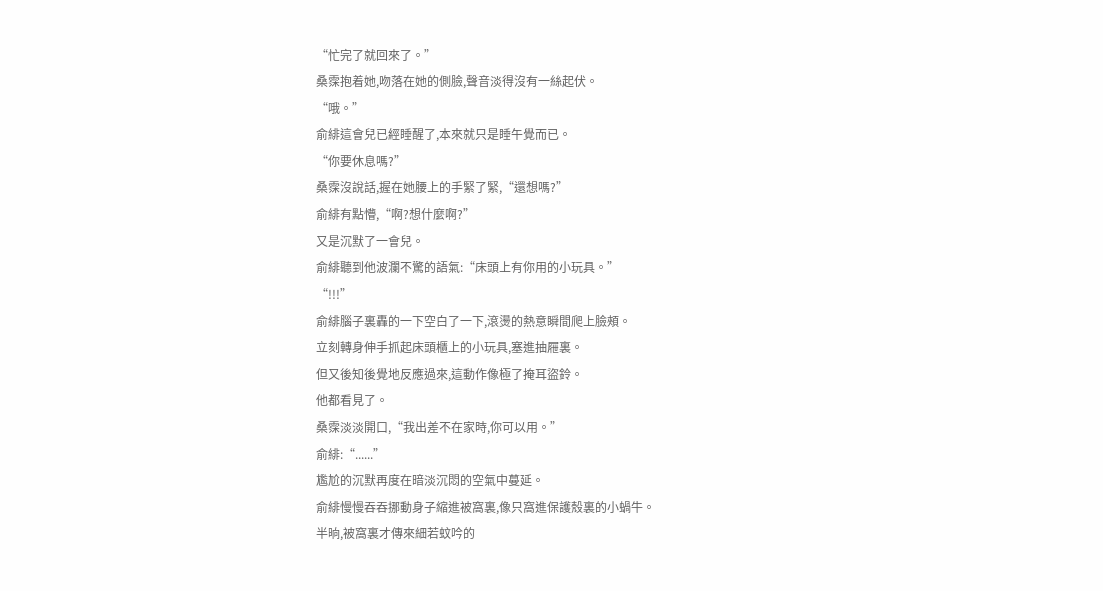“忙完了就回來了。”
桑霂抱着她,吻落在她的側臉,聲音淡得沒有一絲起伏。
“哦。”
俞緋這會兒已經睡醒了,本來就只是睡午覺而已。
“你要休息嗎?”
桑霂沒說話,握在她腰上的手緊了緊,“還想嗎?”
俞緋有點懵,“啊?想什麼啊?”
又是沉默了一會兒。
俞緋聽到他波瀾不驚的語氣:“床頭上有你用的小玩具。”
“!!!”
俞緋腦子裏轟的一下空白了一下,滾燙的熱意瞬間爬上臉頰。
立刻轉身伸手抓起床頭櫃上的小玩具,塞進抽屜裏。
但又後知後覺地反應過來,這動作像極了掩耳盜鈴。
他都看見了。
桑霂淡淡開口,“我出差不在家時,你可以用。”
俞緋:“......”
尷尬的沉默再度在暗淡沉悶的空氣中蔓延。
俞緋慢慢吞吞挪動身子縮進被窩裏,像只窩進保護殼裏的小蝸牛。
半晌,被窩裏才傳來細若蚊吟的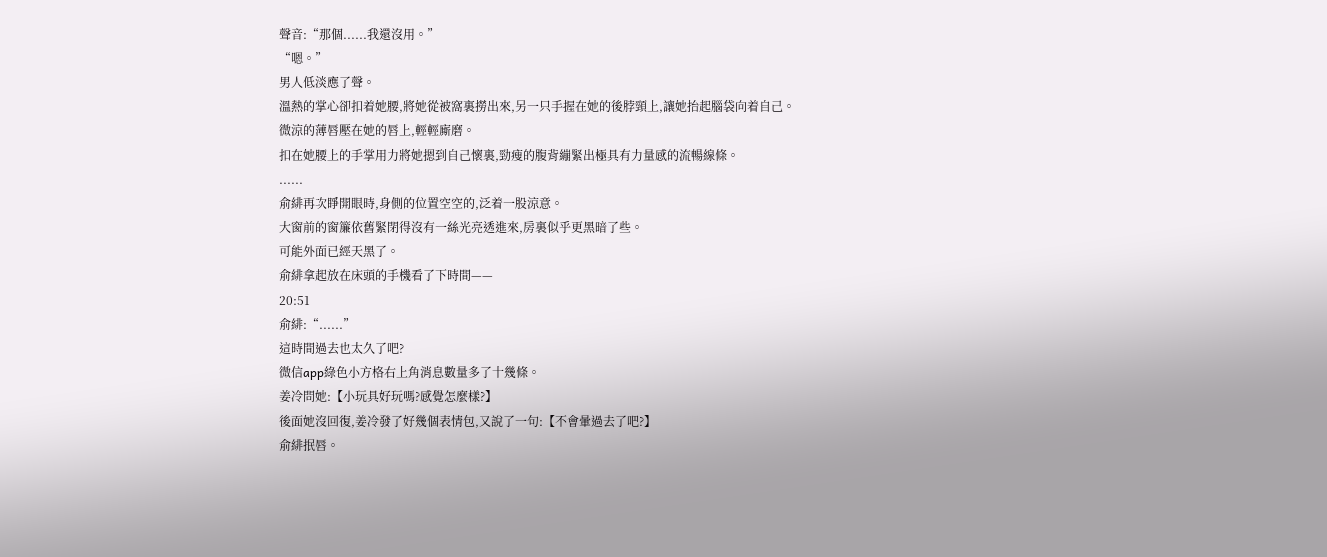聲音:“那個......我還沒用。”
“嗯。”
男人低淡應了聲。
溫熱的掌心卻扣着她腰,將她從被窩裏撈出來,另一只手握在她的後脖頸上,讓她抬起腦袋向着自己。
微涼的薄唇壓在她的唇上,輕輕廝磨。
扣在她腰上的手掌用力將她摁到自己懷裏,勁瘦的腹背繃緊出極具有力量感的流暢線條。
......
俞緋再次睜開眼時,身側的位置空空的,泛着一股涼意。
大窗前的窗簾依舊緊閉得沒有一絲光亮透進來,房裏似乎更黑暗了些。
可能外面已經天黑了。
俞緋拿起放在床頭的手機看了下時間——
20:51
俞緋:“......”
這時間過去也太久了吧?
微信app綠色小方格右上角消息數量多了十幾條。
姜冷問她:【小玩具好玩嗎?感覺怎麼樣?】
後面她沒回復,姜冷發了好幾個表情包,又說了一句:【不會暈過去了吧?】
俞緋抿唇。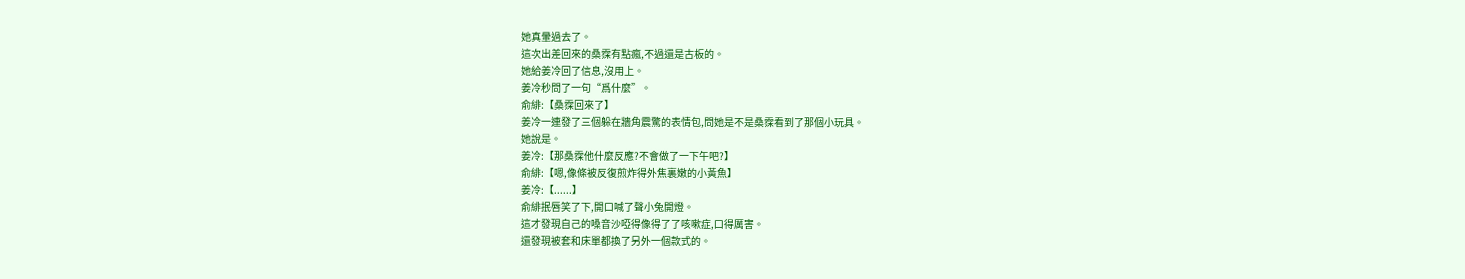她真暈過去了。
這次出差回來的桑霂有點瘋,不過還是古板的。
她給姜冷回了信息,沒用上。
姜冷秒問了一句“爲什麼”。
俞緋:【桑霂回來了】
姜冷一連發了三個躲在牆角震驚的表情包,問她是不是桑霂看到了那個小玩具。
她說是。
姜冷:【那桑霂他什麼反應?不會做了一下午吧?】
俞緋:【嗯,像條被反復煎炸得外焦裏嫩的小黃魚】
姜冷:【......】
俞緋抿唇笑了下,開口喊了聲小兔開燈。
這才發現自己的嗓音沙啞得像得了了咳嗽症,口得厲害。
還發現被套和床單都換了另外一個款式的。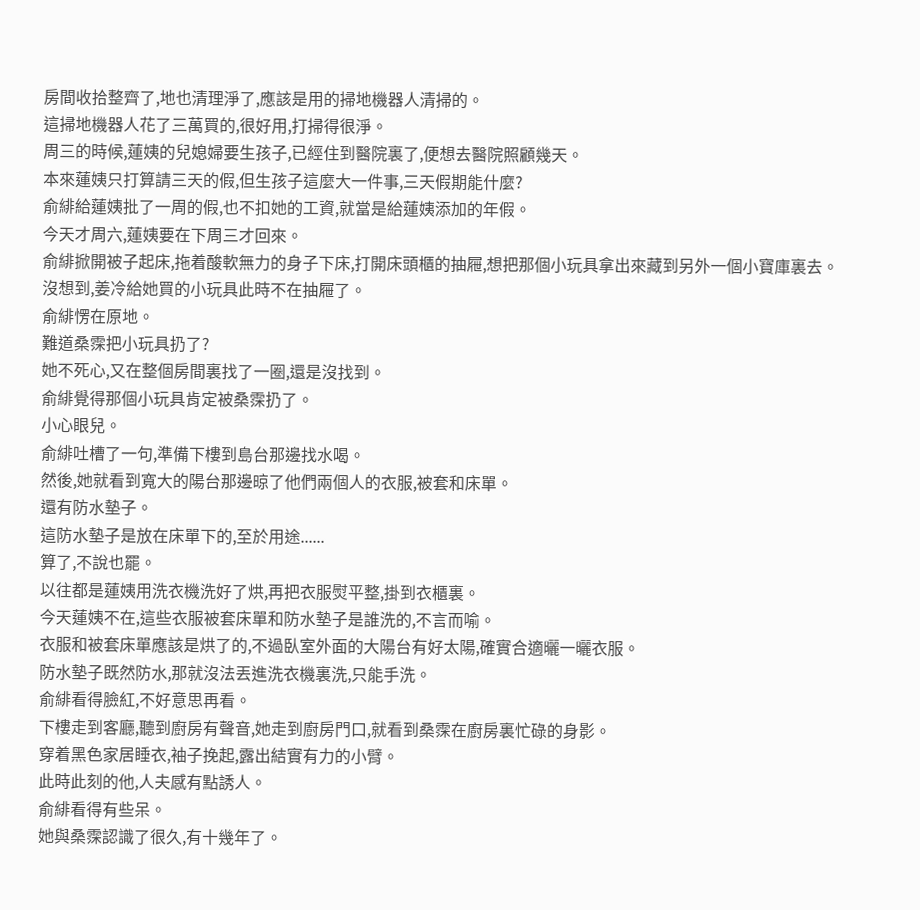房間收拾整齊了,地也清理淨了,應該是用的掃地機器人清掃的。
這掃地機器人花了三萬買的,很好用,打掃得很淨。
周三的時候,蓮姨的兒媳婦要生孩子,已經住到醫院裏了,便想去醫院照顧幾天。
本來蓮姨只打算請三天的假,但生孩子這麼大一件事,三天假期能什麼?
俞緋給蓮姨批了一周的假,也不扣她的工資,就當是給蓮姨添加的年假。
今天才周六,蓮姨要在下周三才回來。
俞緋掀開被子起床,拖着酸軟無力的身子下床,打開床頭櫃的抽屜,想把那個小玩具拿出來藏到另外一個小寶庫裏去。
沒想到,姜冷給她買的小玩具此時不在抽屜了。
俞緋愣在原地。
難道桑霂把小玩具扔了?
她不死心,又在整個房間裏找了一圈,還是沒找到。
俞緋覺得那個小玩具肯定被桑霂扔了。
小心眼兒。
俞緋吐槽了一句,準備下樓到島台那邊找水喝。
然後,她就看到寬大的陽台那邊晾了他們兩個人的衣服,被套和床單。
還有防水墊子。
這防水墊子是放在床單下的,至於用途......
算了,不說也罷。
以往都是蓮姨用洗衣機洗好了烘,再把衣服熨平整,掛到衣櫃裏。
今天蓮姨不在,這些衣服被套床單和防水墊子是誰洗的,不言而喻。
衣服和被套床單應該是烘了的,不過臥室外面的大陽台有好太陽,確實合適曬一曬衣服。
防水墊子既然防水,那就沒法丟進洗衣機裏洗,只能手洗。
俞緋看得臉紅,不好意思再看。
下樓走到客廳,聽到廚房有聲音,她走到廚房門口,就看到桑霂在廚房裏忙碌的身影。
穿着黑色家居睡衣,袖子挽起,露出結實有力的小臂。
此時此刻的他,人夫感有點誘人。
俞緋看得有些呆。
她與桑霂認識了很久,有十幾年了。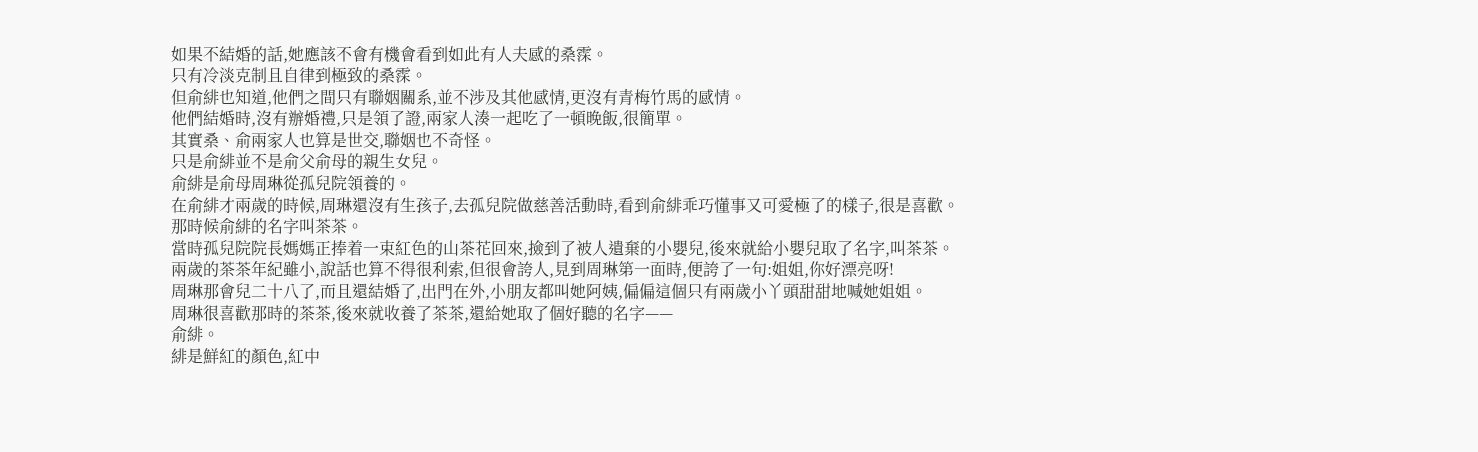如果不結婚的話,她應該不會有機會看到如此有人夫感的桑霂。
只有冷淡克制且自律到極致的桑霂。
但俞緋也知道,他們之間只有聯姻關系,並不涉及其他感情,更沒有青梅竹馬的感情。
他們結婚時,沒有辦婚禮,只是領了證,兩家人湊一起吃了一頓晚飯,很簡單。
其實桑、俞兩家人也算是世交,聯姻也不奇怪。
只是俞緋並不是俞父俞母的親生女兒。
俞緋是俞母周琳從孤兒院領養的。
在俞緋才兩歲的時候,周琳還沒有生孩子,去孤兒院做慈善活動時,看到俞緋乖巧懂事又可愛極了的樣子,很是喜歡。
那時候俞緋的名字叫茶茶。
當時孤兒院院長媽媽正捧着一束紅色的山茶花回來,撿到了被人遺棄的小嬰兒,後來就給小嬰兒取了名字,叫茶茶。
兩歲的茶茶年紀雖小,說話也算不得很利索,但很會誇人,見到周琳第一面時,便誇了一句:姐姐,你好漂亮呀!
周琳那會兒二十八了,而且還結婚了,出門在外,小朋友都叫她阿姨,偏偏這個只有兩歲小丫頭甜甜地喊她姐姐。
周琳很喜歡那時的茶茶,後來就收養了茶茶,還給她取了個好聽的名字——
俞緋。
緋是鮮紅的顏色,紅中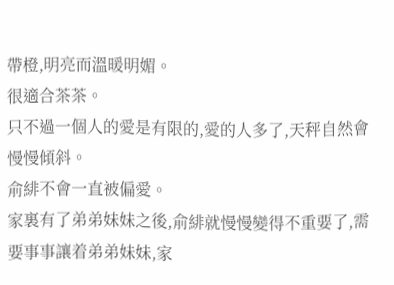帶橙,明亮而溫暖明媚。
很適合茶茶。
只不過一個人的愛是有限的,愛的人多了,天秤自然會慢慢傾斜。
俞緋不會一直被偏愛。
家裏有了弟弟妹妹之後,俞緋就慢慢變得不重要了,需要事事讓着弟弟妹妹,家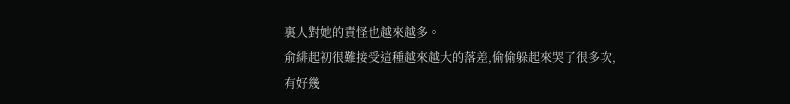裏人對她的責怪也越來越多。
俞緋起初很難接受這種越來越大的落差,偷偷躲起來哭了很多次,
有好幾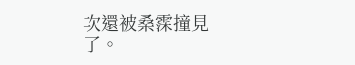次還被桑霂撞見了。